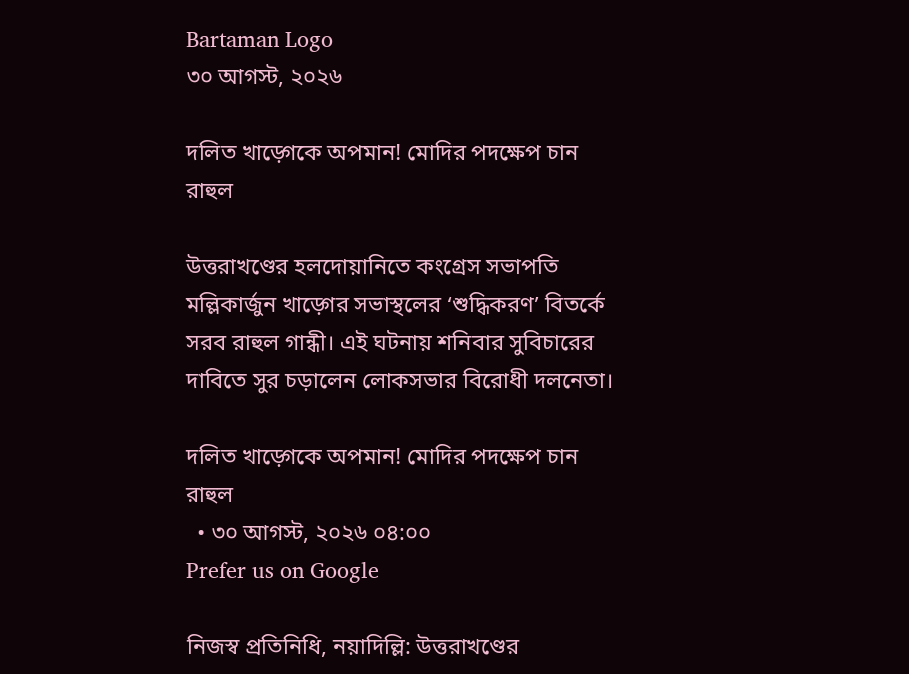Bartaman Logo
৩০ আগস্ট, ২০২৬

দলিত খাড়্গেকে অপমান! মোদির পদক্ষেপ চান রাহুল

উত্তরাখণ্ডের হলদোয়ানিতে কংগ্রেস সভাপতি মল্লিকার্জুন খাড়্গের সভাস্থলের ‘শুদ্ধিকরণ’ বিতর্কে সরব রাহুল গান্ধী। এই ঘটনায় শনিবার সুবিচারের দাবিতে সুর চড়ালেন লোকসভার বিরোধী দলনেতা।

দলিত খাড়্গেকে অপমান! মোদির পদক্ষেপ চান রাহুল
  • ৩০ আগস্ট, ২০২৬ ০৪:০০
Prefer us on Google

নিজস্ব প্রতিনিধি, নয়াদিল্লি: উত্তরাখণ্ডের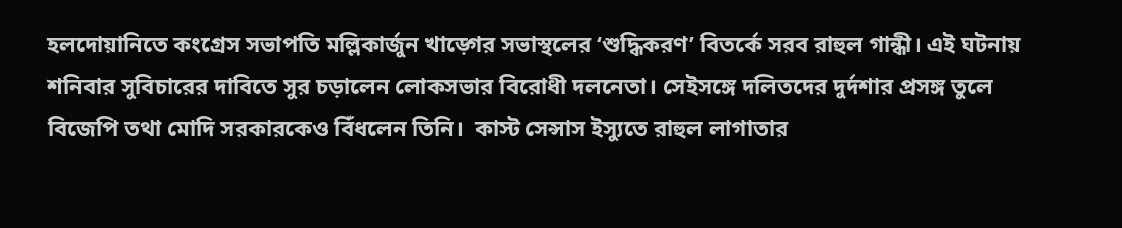হলদোয়ানিতে কংগ্রেস সভাপতি মল্লিকার্জুন খাড়্গের সভাস্থলের ‘শুদ্ধিকরণ’ বিতর্কে সরব রাহুল গান্ধী। এই ঘটনায় শনিবার সুবিচারের দাবিতে সুর চড়ালেন লোকসভার বিরোধী দলনেতা। সেইসঙ্গে দলিতদের দুর্দশার প্রসঙ্গ তুলে বিজেপি তথা মোদি সরকারকেও বিঁধলেন তিনি।  কাস্ট সেন্সাস ইস্যুতে রাহুল লাগাতার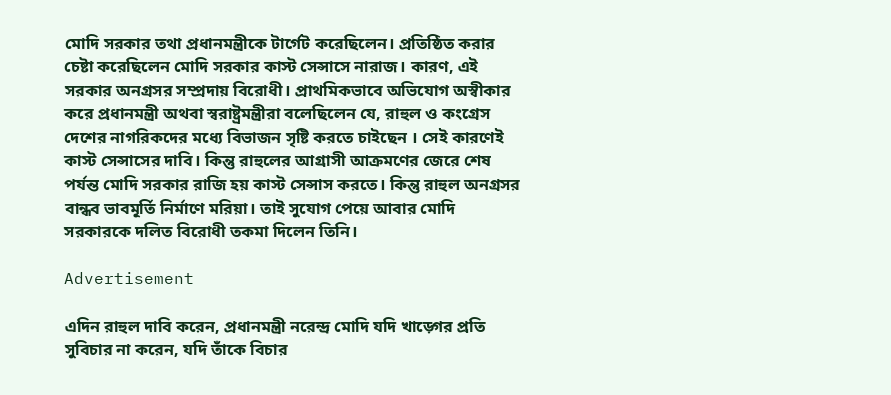মোদি সরকার তথা প্রধানমন্ত্রীকে টার্গেট করেছিলেন। প্রতিষ্ঠিত করার চেষ্টা করেছিলেন মোদি সরকার কাস্ট সেন্সাসে নারাজ। কারণ, এই সরকার অনগ্রসর সম্প্রদায় বিরোধী। প্রাথমিকভাবে অভিযোগ অস্বীকার করে প্রধানমন্ত্রী অথবা স্বরাষ্ট্রমন্ত্রীরা বলেছিলেন যে, রাহুল ও কংগ্রেস দেশের নাগরিকদের মধ্যে বিভাজন সৃষ্টি করতে চাইছেন । সেই কারণেই কাস্ট সেন্সাসের দাবি। কিন্তু রাহুলের আগ্রাসী আক্রমণের জেরে শেষ পর্যন্ত মোদি সরকার রাজি হয় কাস্ট সেন্সাস করতে। কিন্তু রাহুল অনগ্রসর বান্ধব ভাবমূর্তি নির্মাণে মরিয়া। তা‌ই সুযোগ পেয়ে আবার মোদি সরকারকে দলিত বিরোধী তকমা দিলেন তিনি।

Advertisement

এদিন রাহুল দাবি করেন, প্রধানমন্ত্রী নরেন্দ্র মোদি যদি খাড়্গের প্রতি সুবিচার না করেন, যদি তাঁকে বিচার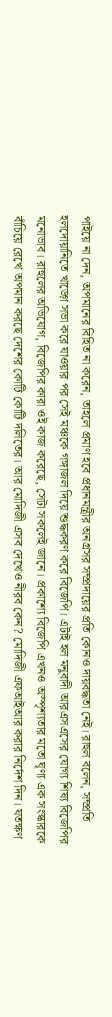পাইয়ে না দেন, অপমানের বিহিত না করেন, তাহলে প্রমাণ হবে প্রধানমন্ত্রীর অনগ্রসর সম্প্রদায়ের প্রতি কোনও দায়বদ্ধতা নেই। রাহুল বলেন, সম্প্রতি হলদোয়ানিতে খাড়্গে সভা করে যাওয়ার পর সেই মঞ্চকে গঙ্গাজল দিয়ে শুদ্ধকরণ করে বিজেপি। এটাই হল মনুবাদী আরএসএসের যোগ্য শিষ্য বিজেপির মনোভাব। রাহুলের অভিযোগ, বিজেপির কারা ওই কাজ করেছে, সেটা সকলেই জানে। প্রকাশ্যে বিজেপি এখনও অস্পৃশ্যতার মতো ঘৃণ্য এক সংস্কারকে বাঁচিয়ে রেখে অপমান করছে দেশের কোটি কোটি দলিতের। আর মোদিজী এসব দেখেও নীরব কেন? মোদিজী এফআইআর করার নির্দেশ দিন। যতক্ষণ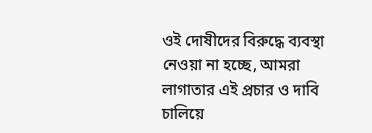ওই দোষীদের বিরুদ্ধে ব্যবস্থা নেওয়া না হচ্ছে, আমরা লাগাতার এই প্রচার ও দাবি চালিয়ে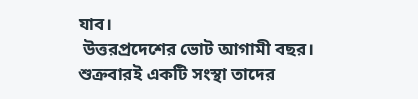যাব।
 উত্তরপ্রদেশের ভোট আগামী বছর। শুক্রবারই একটি সংস্থা তাদের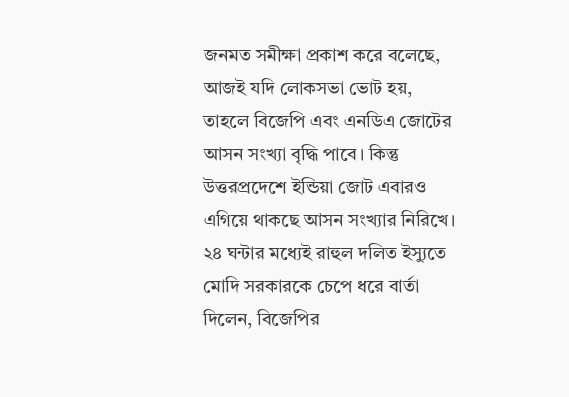জনমত সমীক্ষা প্রকাশ করে বলেছে, আজই যদি লোকসভা ভোট হয়, তাহলে বিজেপি এবং এনডিএ জোটের আসন সংখ্যা বৃদ্ধি পাবে। কিন্তু উত্তরপ্রদেশে ইন্ডিয়া জোট এবারও এগিয়ে থাকছে আসন সংখ্যার নিরিখে। ২৪ ঘন্টার মধ্যেই রাহুল দলিত ইস্যুতে মোদি সরকারকে চেপে ধরে বার্তা দিলেন, বিজেপির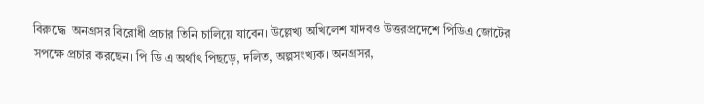বিরুদ্ধে  অনগ্রসর বিরোধী প্রচার তিনি চালিয়ে যাবেন। উল্লেখ্য অখিলেশ যাদবও উত্তরপ্রদেশে পিডিএ জোটের সপক্ষে প্রচার করছেন। পি ডি এ অর্থাৎ পিছড়ে, দলিত, অল্পসংখ্যক। অনগ্রসর,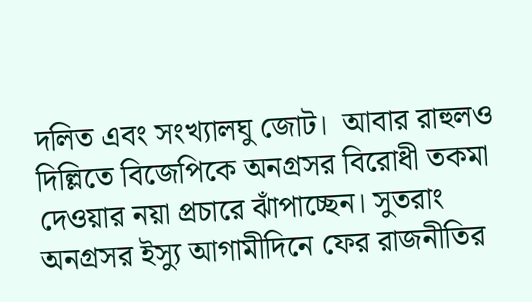দলিত এবং সংখ্যালঘু জোট।  আবার রাহুলও দিল্লিতে বিজেপিকে অনগ্রসর বিরোধী তকমা দেওয়ার নয়া প্রচারে ঝাঁপাচ্ছেন। সুতরাং অনগ্রসর ইস্যু আগামীদিনে ফের রাজনীতির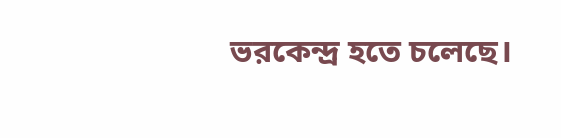ভরকেন্দ্র হতে চলেছে।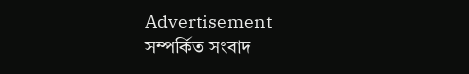Advertisement
সম্পর্কিত সংবাদ